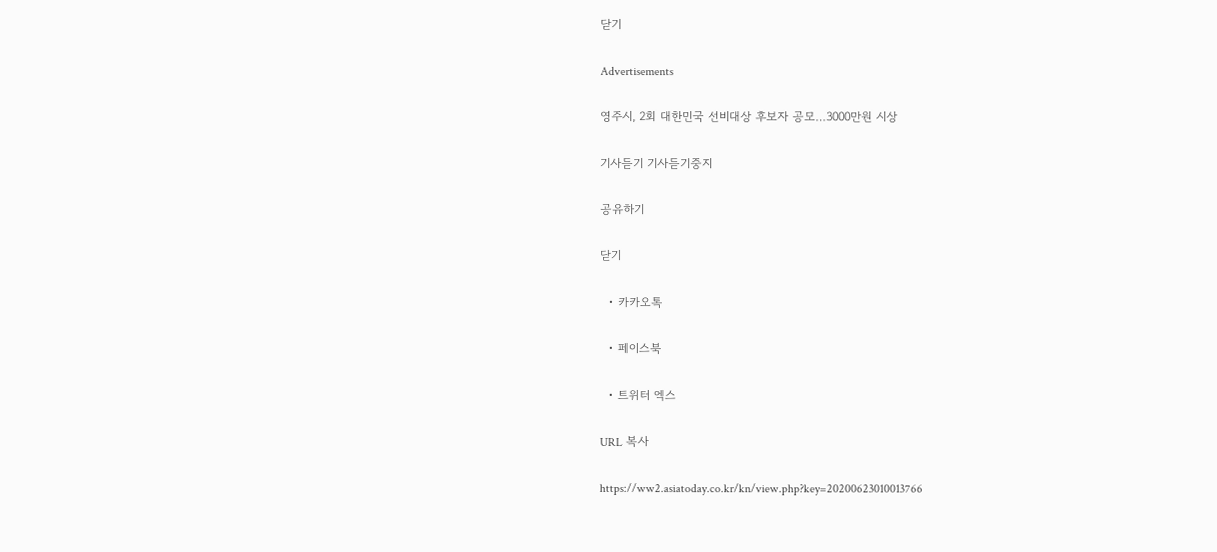닫기

Advertisements

영주시, 2회 대한민국 선비대상 후보자 공모…3000만원 시상

기사듣기 기사듣기중지

공유하기

닫기

  • 카카오톡

  • 페이스북

  • 트위터 엑스

URL 복사

https://ww2.asiatoday.co.kr/kn/view.php?key=20200623010013766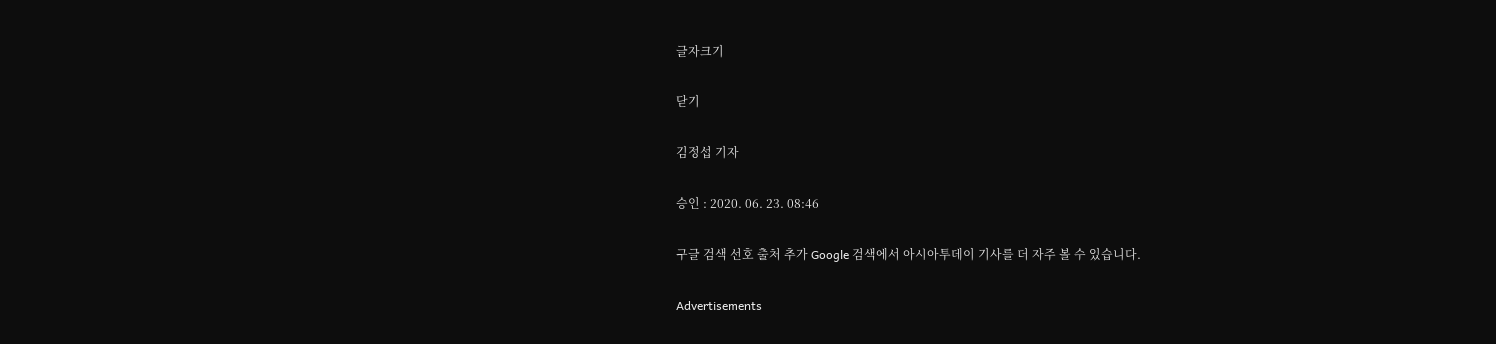글자크기

닫기

김정섭 기자

승인 : 2020. 06. 23. 08:46

구글 검색 선호 출처 추가 Google 검색에서 아시아투데이 기사를 더 자주 볼 수 있습니다.

Advertisements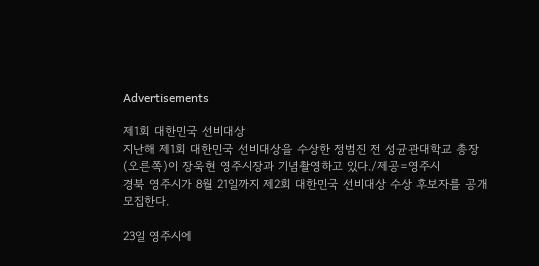Advertisements

제1회 대한민국 선비대상
지난해 제1회 대한민국 선비대상을 수상한 정범진 전 성균관대학교 총장(오른쪽)이 장욱현 영주시장과 기념촬영하고 있다./제공=영주시
경북 영주시가 8월 21일까지 제2회 대한민국 선비대상 수상 후보자를 공개 모집한다.

23일 영주시에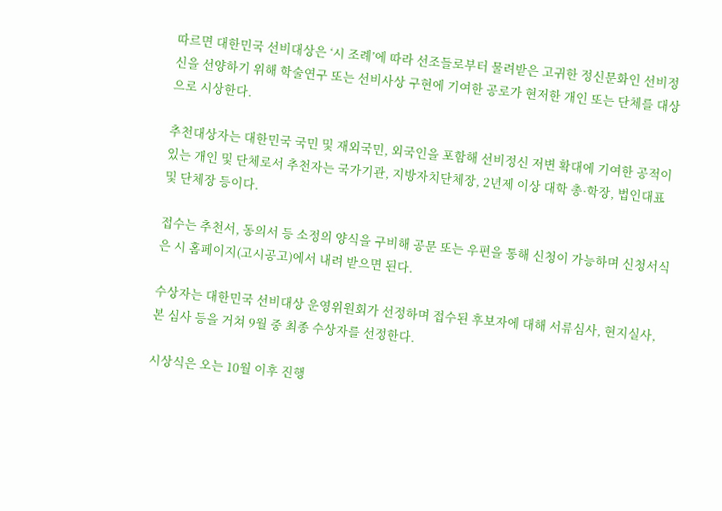따르면 대한민국 선비대상은 ‘시 조례’에 따라 선조들로부터 물려받은 고귀한 정신문화인 선비정신을 선양하기 위해 학술연구 또는 선비사상 구현에 기여한 공로가 현저한 개인 또는 단체를 대상으로 시상한다.

추천대상자는 대한민국 국민 및 재외국민, 외국인을 포함해 선비정신 저변 확대에 기여한 공적이 있는 개인 및 단체로서 추천자는 국가기관, 지방자치단체장, 2년제 이상 대학 총·학장, 법인대표 및 단체장 등이다.

접수는 추천서, 동의서 등 소정의 양식을 구비해 공문 또는 우편을 통해 신청이 가능하며 신청서식은 시 홈페이지(고시공고)에서 내려 받으면 된다.

수상자는 대한민국 선비대상 운영위원회가 선정하며 접수된 후보자에 대해 서류심사, 현지실사, 본 심사 등을 거쳐 9월 중 최종 수상자를 선정한다.

시상식은 오는 10월 이후 진행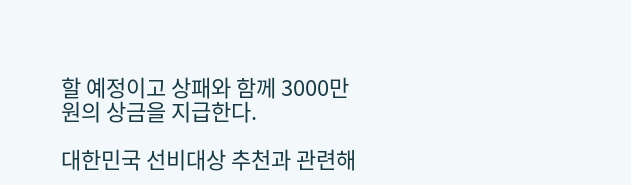할 예정이고 상패와 함께 3000만원의 상금을 지급한다.

대한민국 선비대상 추천과 관련해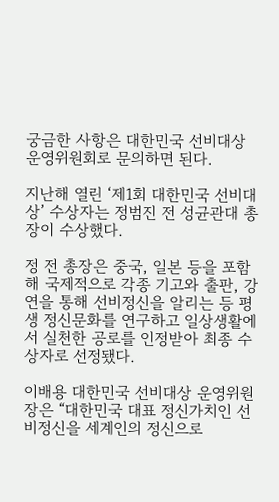궁금한 사항은 대한민국 선비대상 운영위원회로 문의하면 된다.

지난해 열린 ‘제1회 대한민국 선비대상’ 수상자는 정범진 전 성균관대 총장이 수상했다.

정 전 총장은 중국, 일본 등을 포함해 국제적으로 각종 기고와 출판, 강연을 통해 선비정신을 알리는 등 평생 정신문화를 연구하고 일상생활에서 실천한 공로를 인정받아 최종 수상자로 선정됐다.

이배용 대한민국 선비대상 운영위원장은 “대한민국 대표 정신가치인 선비정신을 세계인의 정신으로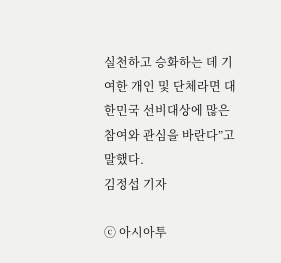실천하고 승화하는 데 기여한 개인 및 단체라면 대한민국 선비대상에 많은 참여와 관심을 바란다”고 말했다.
김정섭 기자

ⓒ 아시아투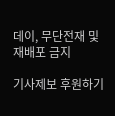데이, 무단전재 및 재배포 금지

기사제보 후원하기